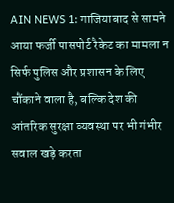AIN NEWS 1: गाजियाबाद से सामने आया फर्जी पासपोर्ट रैकेट का मामला न सिर्फ पुलिस और प्रशासन के लिए चौंकाने वाला है, बल्कि देश की आंतरिक सुरक्षा व्यवस्था पर भी गंभीर सवाल खड़े करता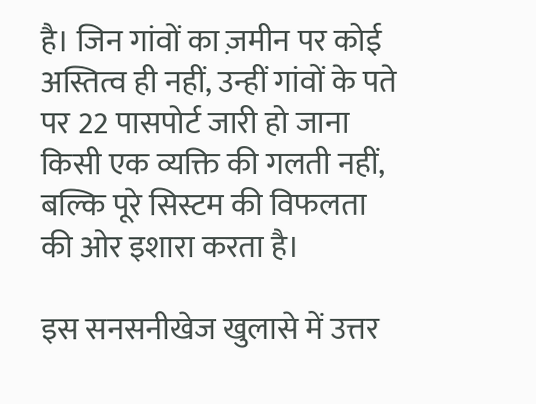है। जिन गांवों का ज़मीन पर कोई अस्तित्व ही नहीं, उन्हीं गांवों के पते पर 22 पासपोर्ट जारी हो जाना किसी एक व्यक्ति की गलती नहीं, बल्कि पूरे सिस्टम की विफलता की ओर इशारा करता है।

इस सनसनीखेज खुलासे में उत्तर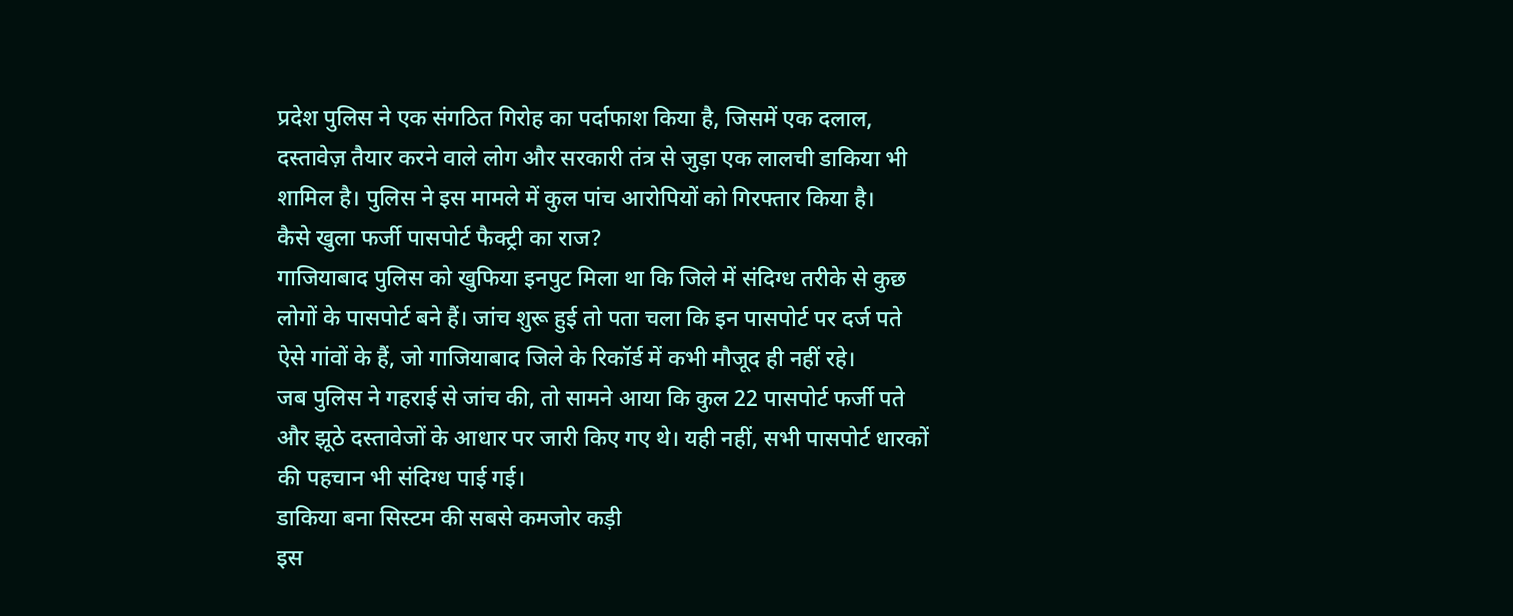प्रदेश पुलिस ने एक संगठित गिरोह का पर्दाफाश किया है, जिसमें एक दलाल, दस्तावेज़ तैयार करने वाले लोग और सरकारी तंत्र से जुड़ा एक लालची डाकिया भी शामिल है। पुलिस ने इस मामले में कुल पांच आरोपियों को गिरफ्तार किया है।
कैसे खुला फर्जी पासपोर्ट फैक्ट्री का राज?
गाजियाबाद पुलिस को खुफिया इनपुट मिला था कि जिले में संदिग्ध तरीके से कुछ लोगों के पासपोर्ट बने हैं। जांच शुरू हुई तो पता चला कि इन पासपोर्ट पर दर्ज पते ऐसे गांवों के हैं, जो गाजियाबाद जिले के रिकॉर्ड में कभी मौजूद ही नहीं रहे।
जब पुलिस ने गहराई से जांच की, तो सामने आया कि कुल 22 पासपोर्ट फर्जी पते और झूठे दस्तावेजों के आधार पर जारी किए गए थे। यही नहीं, सभी पासपोर्ट धारकों की पहचान भी संदिग्ध पाई गई।
डाकिया बना सिस्टम की सबसे कमजोर कड़ी
इस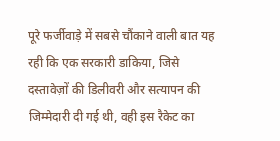पूरे फर्जीवाड़े में सबसे चौंकाने वाली बात यह रही कि एक सरकारी डाकिया, जिसे दस्तावेज़ों की डिलीवरी और सत्यापन की जिम्मेदारी दी गई थी, वही इस रैकेट का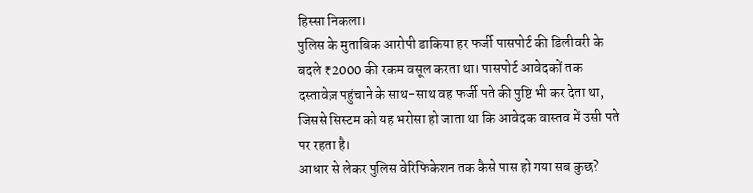हिस्सा निकला।
पुलिस के मुताबिक आरोपी डाकिया हर फर्जी पासपोर्ट की डिलीवरी के बदले ₹2000 की रकम वसूल करता था। पासपोर्ट आवेदकों तक दस्तावेज़ पहुंचाने के साथ-साथ वह फर्जी पते की पुष्टि भी कर देता था, जिससे सिस्टम को यह भरोसा हो जाता था कि आवेदक वास्तव में उसी पते पर रहता है।
आधार से लेकर पुलिस वेरिफिकेशन तक कैसे पास हो गया सब कुछ?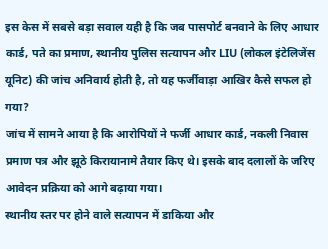इस केस में सबसे बड़ा सवाल यही है कि जब पासपोर्ट बनवाने के लिए आधार कार्ड, पते का प्रमाण, स्थानीय पुलिस सत्यापन और LIU (लोकल इंटेलिजेंस यूनिट) की जांच अनिवार्य होती है, तो यह फर्जीवाड़ा आखिर कैसे सफल हो गया?
जांच में सामने आया है कि आरोपियों ने फर्जी आधार कार्ड, नकली निवास प्रमाण पत्र और झूठे किरायानामे तैयार किए थे। इसके बाद दलालों के जरिए आवेदन प्रक्रिया को आगे बढ़ाया गया।
स्थानीय स्तर पर होने वाले सत्यापन में डाकिया और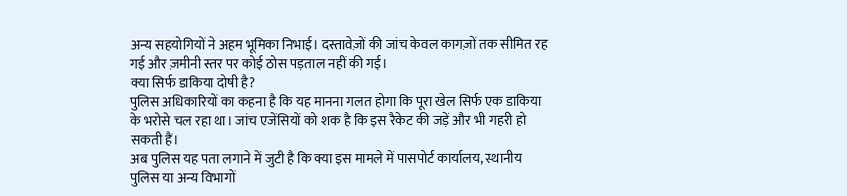अन्य सहयोगियों ने अहम भूमिका निभाई। दस्तावेज़ों की जांच केवल कागज़ों तक सीमित रह गई और ज़मीनी स्तर पर कोई ठोस पड़ताल नहीं की गई।
क्या सिर्फ डाकिया दोषी है?
पुलिस अधिकारियों का कहना है कि यह मानना गलत होगा कि पूरा खेल सिर्फ एक डाकिया के भरोसे चल रहा था। जांच एजेंसियों को शक है कि इस रैकेट की जड़ें और भी गहरी हो सकती हैं।
अब पुलिस यह पता लगाने में जुटी है कि क्या इस मामले में पासपोर्ट कार्यालय, स्थानीय पुलिस या अन्य विभागों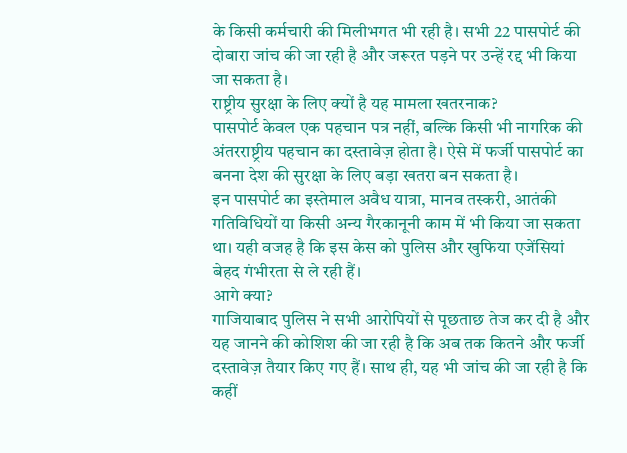के किसी कर्मचारी की मिलीभगत भी रही है। सभी 22 पासपोर्ट की दोबारा जांच की जा रही है और जरूरत पड़ने पर उन्हें रद्द भी किया जा सकता है।
राष्ट्रीय सुरक्षा के लिए क्यों है यह मामला खतरनाक?
पासपोर्ट केवल एक पहचान पत्र नहीं, बल्कि किसी भी नागरिक की अंतरराष्ट्रीय पहचान का दस्तावेज़ होता है। ऐसे में फर्जी पासपोर्ट का बनना देश की सुरक्षा के लिए बड़ा खतरा बन सकता है।
इन पासपोर्ट का इस्तेमाल अवैध यात्रा, मानव तस्करी, आतंकी गतिविधियों या किसी अन्य गैरकानूनी काम में भी किया जा सकता था। यही वजह है कि इस केस को पुलिस और खुफिया एजेंसियां बेहद गंभीरता से ले रही हैं।
आगे क्या?
गाजियाबाद पुलिस ने सभी आरोपियों से पूछताछ तेज कर दी है और यह जानने की कोशिश की जा रही है कि अब तक कितने और फर्जी दस्तावेज़ तैयार किए गए हैं। साथ ही, यह भी जांच की जा रही है कि कहीं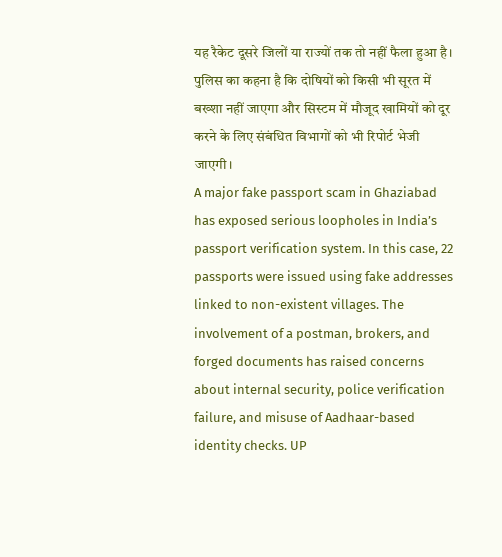यह रैकेट दूसरे जिलों या राज्यों तक तो नहीं फैला हुआ है।
पुलिस का कहना है कि दोषियों को किसी भी सूरत में बख्शा नहीं जाएगा और सिस्टम में मौजूद खामियों को दूर करने के लिए संबंधित विभागों को भी रिपोर्ट भेजी जाएगी।
A major fake passport scam in Ghaziabad has exposed serious loopholes in India’s passport verification system. In this case, 22 passports were issued using fake addresses linked to non-existent villages. The involvement of a postman, brokers, and forged documents has raised concerns about internal security, police verification failure, and misuse of Aadhaar-based identity checks. UP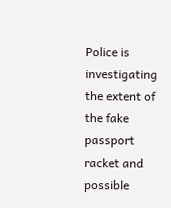Police is investigating the extent of the fake passport racket and possible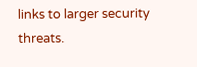links to larger security threats.